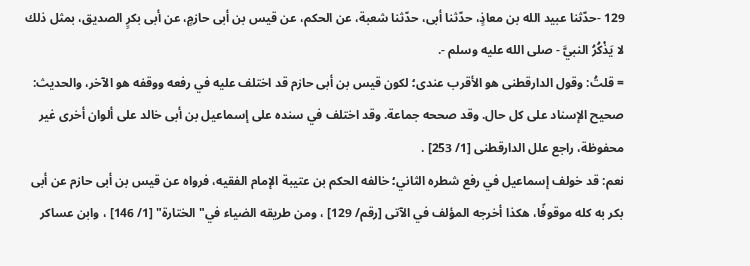129 -حدّثنا عبيد الله بن معاذٍ، حدّثنا أبى، حدّثنا شعبة، عن الحكم، عن قيس بن أبى حازمٍ، عن أبى بكرٍ الصديق، بمثل ذلك لا يَذْكُرُ النبيَّ - صلى الله عليه وسلم -.
= قلتُ: وقول الدارقطنى هو الأقرب عندى؛ لكون قيس بن أبى حازم قد اختلف عليه في رفعه ووقفه هو الآخر، والحديث: صحيح الإسناد على كل حال. وقد صححه جماعة. وقد اختلف في سنده على إسماعيل بن أبى خالد على ألوان أخرى غير محفوظة، راجع علل الدارقطنى [1/ 253] .
نعم: قد خولف إسماعيل في رفع شطره الثاني؛ خالفه الحكم بن عتيبة الإمام الفقيه، فرواه عن قيس بن أبى حازم عن أبى بكر به كله موقوفًا، هكذا أخرجه المؤلف في الآتى [رقم/ 129] ، ومن طريقه الضياء في"الختارة" [1/ 146] ، وابن عساكر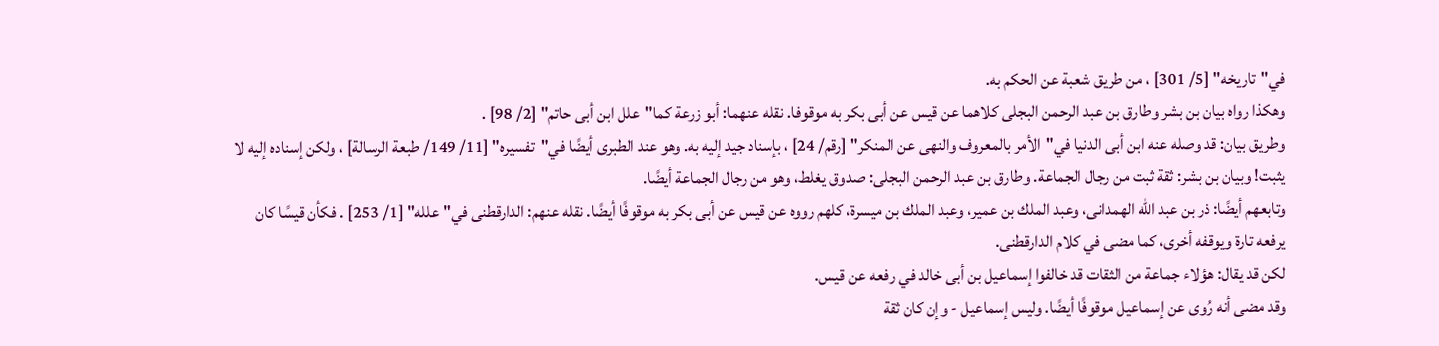في"تاريخه" [5/ 301] ، من طريق شعبة عن الحكم به.
وهكذا رواه بيان بن بشر وطارق بن عبد الرحمن البجلى كلاهما عن قيس عن أبى بكر به موقوفا. نقله عنهما: أبو زرعة كما"علل ابن أبى حاتم" [2/ 98] .
وطريق بيان: قد وصله عنه ابن أبى الدنيا في"الأمر بالمعروف والنهى عن المنكر" [رقم/ 24] ، بإسناد جيد إليه به. وهو عند الطبرى أيضًا في"تفسيره" [11/ 149/ طبعة الرسالة] ، ولكن إسناده إليه لا يثبت! وبيان بن بشر: ثقة ثبت من رجال الجماعة. وطارق بن عبد الرحمن البجلى: صدوق يغلط، وهو من رجال الجماعة أيضًا.
وتابعهم أيضًا: ذر بن عبد الله الهمدانى، وعبد الملك بن عمير، وعبد الملك بن ميسرة، كلهم رووه عن قيس عن أبى بكر به موقوفًا أيضًا. نقله عنهم: الدارقطنى في"علله" [1/ 253] . فكأن قيسًا كان يرفعه تارة ويوقفه أخرى، كما مضى في كلام الدارقطنى.
لكن قد يقال: هؤلاء جماعة من الثقات قد خالفوا إسماعيل بن أبى خالد في رفعه عن قيس.
وقد مضى أنه رُوى عن إسماعيل موقوفًا أيضًا. وليس إسماعيل - وإن كان ثقة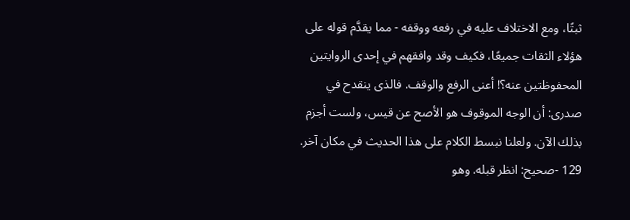ثبتًا، ومع الاختلاف عليه في رفعه ووقفه - مما يقدَّم قوله على هؤلاء الثقات جميعًا، فكيف وقد وافقهم في إحدى الروايتين المحفوظتين عنه؟! أعنى الرفع والوقف. فالذى ينقدح في صدرى: أن الوجه الموقوف هو الأصح عن قيس، ولست أجزم بذلك الآن. ولعلنا نبسط الكلام على هذا الحديث في مكان آخر.
129 -صحيح: انظر قبله. وهو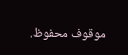موقوف محفوظ.